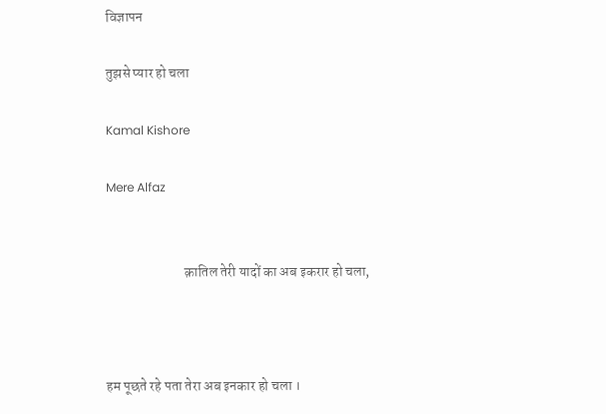विज्ञापन

तुझसे प्यार हो चला

Kamal Kishore

Mere Alfaz


                            क़ातिल तेरी यादों का अब इकरार हो चला,



हम पूछते रहे पता तेरा अब इनकार हो चला ।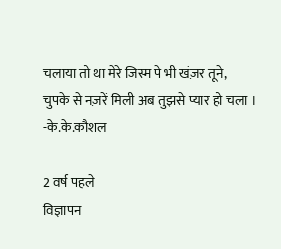चलाया तो था मेरे जिस्म पे भी खंज़र तूने,
चुपके से नज़रें मिली अब तुझसे प्यार हो चला ।
-के.के.कौशल

2 वर्ष पहले
विज्ञापन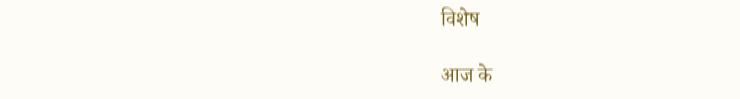विशेष

आज के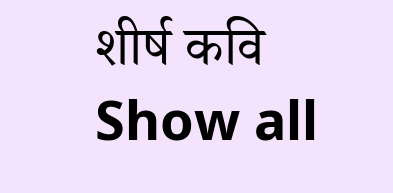शीर्ष कवि Show all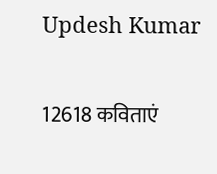Updesh Kumar

12618 कविताएं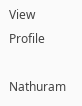View Profile

Nathuram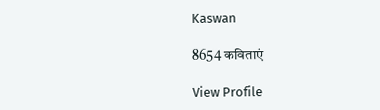Kaswan

8654 कविताएं

View Profile